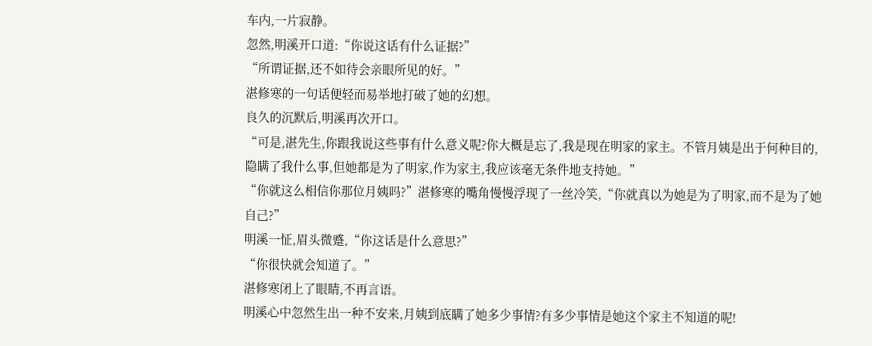车内,一片寂静。
忽然,明溪开口道:“你说这话有什么证据?”
“所谓证据,还不如待会亲眼所见的好。”
湛修寒的一句话便轻而易举地打破了她的幻想。
良久的沉默后,明溪再次开口。
“可是,湛先生,你跟我说这些事有什么意义呢?你大概是忘了,我是现在明家的家主。不管月姨是出于何种目的,隐瞒了我什么事,但她都是为了明家,作为家主,我应该毫无条件地支持她。”
“你就这么相信你那位月姨吗?”湛修寒的嘴角慢慢浮现了一丝冷笑,“你就真以为她是为了明家,而不是为了她自己?”
明溪一怔,眉头微蹙,“你这话是什么意思?”
“你很快就会知道了。”
湛修寒闭上了眼睛,不再言语。
明溪心中忽然生出一种不安来,月姨到底瞒了她多少事情?有多少事情是她这个家主不知道的呢!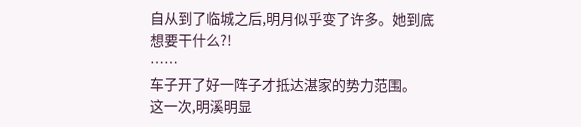自从到了临城之后,明月似乎变了许多。她到底想要干什么?!
……
车子开了好一阵子才抵达湛家的势力范围。
这一次,明溪明显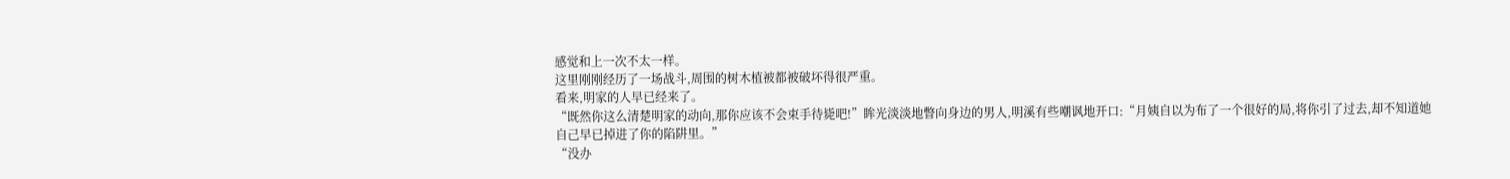感觉和上一次不太一样。
这里刚刚经历了一场战斗,周围的树木植被都被破坏得很严重。
看来,明家的人早已经来了。
“既然你这么清楚明家的动向,那你应该不会束手待毙吧!”眸光淡淡地瞥向身边的男人,明溪有些嘲讽地开口:“月姨自以为布了一个很好的局,将你引了过去,却不知道她自己早已掉进了你的陷阱里。”
“没办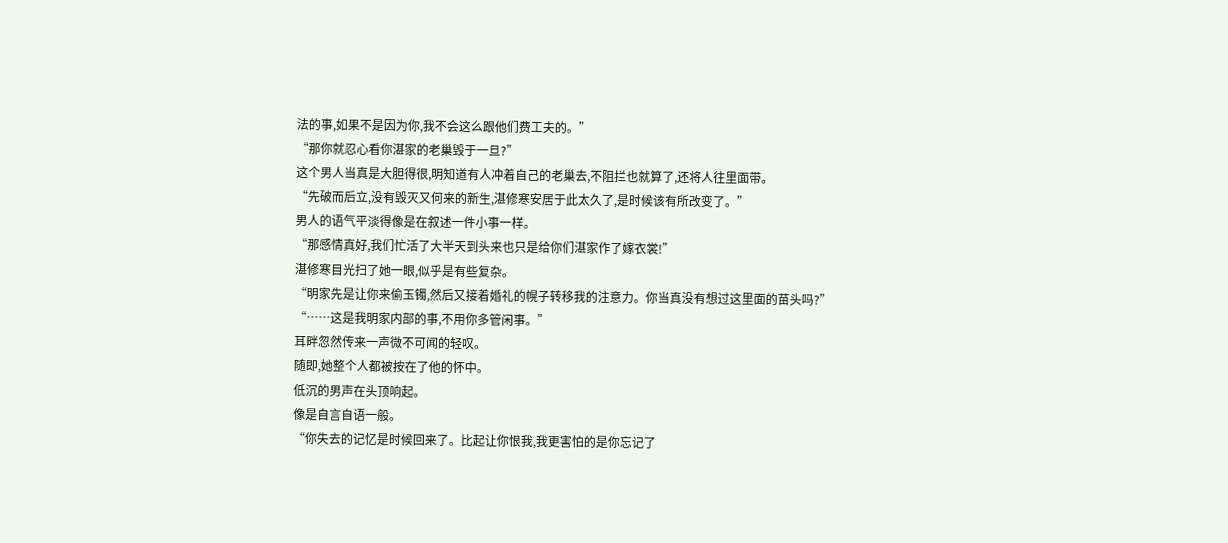法的事,如果不是因为你,我不会这么跟他们费工夫的。”
“那你就忍心看你湛家的老巢毁于一旦?”
这个男人当真是大胆得很,明知道有人冲着自己的老巢去,不阻拦也就算了,还将人往里面带。
“先破而后立,没有毁灭又何来的新生,湛修寒安居于此太久了,是时候该有所改变了。”
男人的语气平淡得像是在叙述一件小事一样。
“那感情真好,我们忙活了大半天到头来也只是给你们湛家作了嫁衣裳!”
湛修寒目光扫了她一眼,似乎是有些复杂。
“明家先是让你来偷玉镯,然后又接着婚礼的幌子转移我的注意力。你当真没有想过这里面的苗头吗?”
“……这是我明家内部的事,不用你多管闲事。”
耳畔忽然传来一声微不可闻的轻叹。
随即,她整个人都被按在了他的怀中。
低沉的男声在头顶响起。
像是自言自语一般。
“你失去的记忆是时候回来了。比起让你恨我,我更害怕的是你忘记了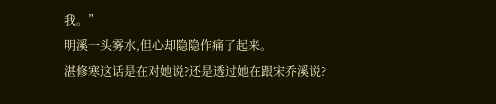我。”
明溪一头雾水,但心却隐隐作痛了起来。
湛修寒这话是在对她说?还是透过她在跟宋乔溪说?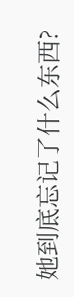她到底忘记了什么东西?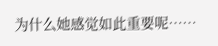为什么她感觉如此重要呢……